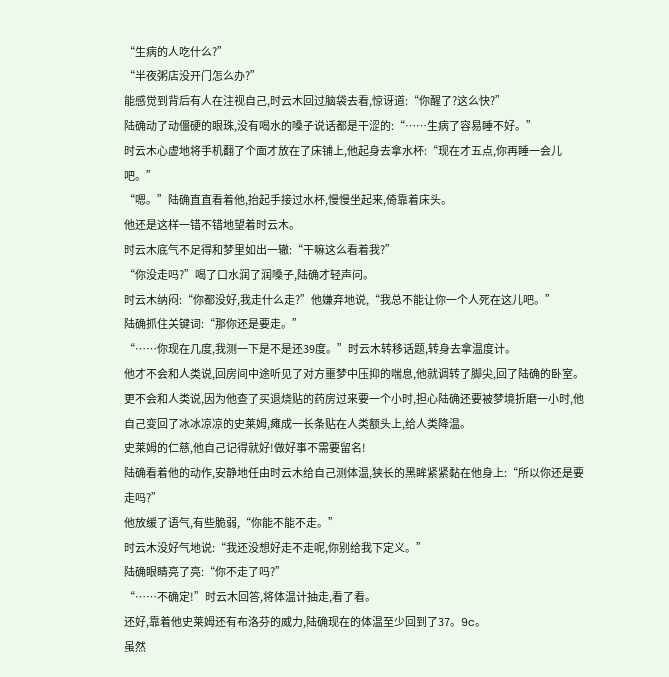“生病的人吃什么?”
“半夜粥店没开门怎么办?”
能感觉到背后有人在注视自己,时云木回过脑袋去看,惊讶道:“你醒了?这么快?”
陆确动了动僵硬的眼珠,没有喝水的嗓子说话都是干涩的:“……生病了容易睡不好。”
时云木心虚地将手机翻了个面才放在了床铺上,他起身去拿水杯:“现在才五点,你再睡一会儿吧。”
“嗯。”陆确直直看着他,抬起手接过水杯,慢慢坐起来,倚靠着床头。
他还是这样一错不错地望着时云木。
时云木底气不足得和梦里如出一辙:“干嘛这么看着我?”
“你没走吗?”喝了口水润了润嗓子,陆确才轻声问。
时云木纳闷:“你都没好,我走什么走?”他嫌弃地说,“我总不能让你一个人死在这儿吧。”
陆确抓住关键词:“那你还是要走。”
“……你现在几度,我测一下是不是还39度。”时云木转移话题,转身去拿温度计。
他才不会和人类说,回房间中途听见了对方噩梦中压抑的喘息,他就调转了脚尖,回了陆确的卧室。
更不会和人类说,因为他查了买退烧贴的药房过来要一个小时,担心陆确还要被梦境折磨一小时,他自己变回了冰冰凉凉的史莱姆,瘫成一长条贴在人类额头上,给人类降温。
史莱姆的仁慈,他自己记得就好!做好事不需要留名!
陆确看着他的动作,安静地任由时云木给自己测体温,狭长的黑眸紧紧黏在他身上:“所以你还是要走吗?”
他放缓了语气,有些脆弱,“你能不能不走。”
时云木没好气地说:“我还没想好走不走呢,你别给我下定义。”
陆确眼睛亮了亮:“你不走了吗?”
“……不确定!”时云木回答,将体温计抽走,看了看。
还好,靠着他史莱姆还有布洛芬的威力,陆确现在的体温至少回到了37。9c。
虽然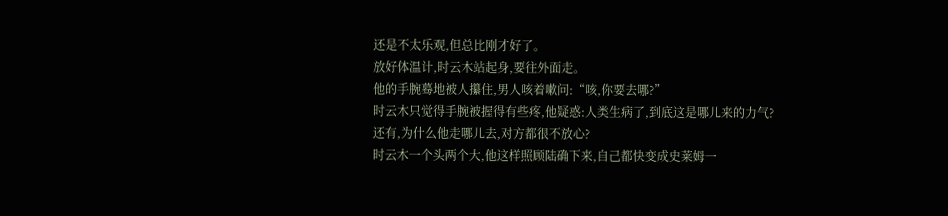还是不太乐观,但总比刚才好了。
放好体温计,时云木站起身,要往外面走。
他的手腕蓦地被人攥住,男人咳着嗽问:“咳,你要去哪?”
时云木只觉得手腕被握得有些疼,他疑惑:人类生病了,到底这是哪儿来的力气?
还有,为什么他走哪儿去,对方都很不放心?
时云木一个头两个大,他这样照顾陆确下来,自己都快变成史莱姆一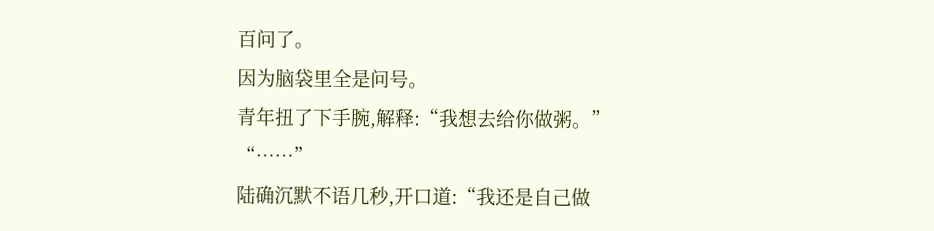百问了。
因为脑袋里全是问号。
青年扭了下手腕,解释:“我想去给你做粥。”
“……”
陆确沉默不语几秒,开口道:“我还是自己做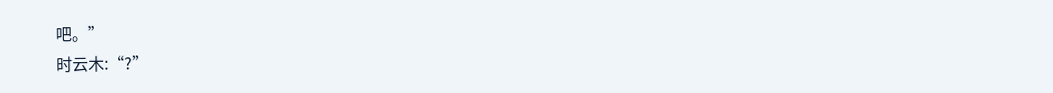吧。”
时云木:“?”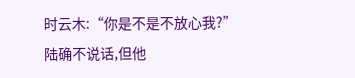时云木:“你是不是不放心我?”
陆确不说话,但他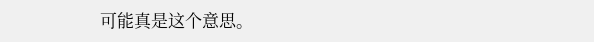可能真是这个意思。